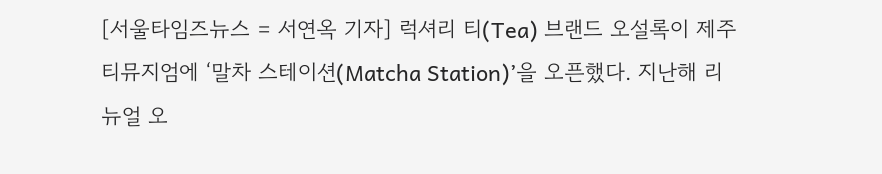[서울타임즈뉴스 = 서연옥 기자] 럭셔리 티(Tea) 브랜드 오설록이 제주 티뮤지엄에 ‘말차 스테이션(Matcha Station)’을 오픈했다. 지난해 리뉴얼 오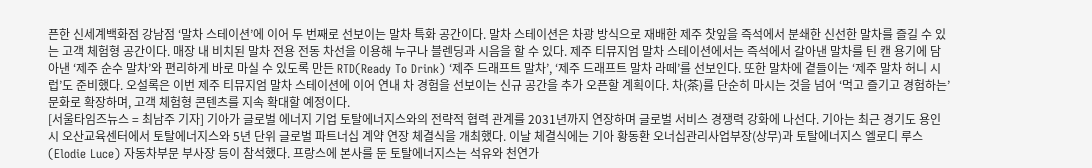픈한 신세계백화점 강남점 ‘말차 스테이션’에 이어 두 번째로 선보이는 말차 특화 공간이다. 말차 스테이션은 차광 방식으로 재배한 제주 찻잎을 즉석에서 분쇄한 신선한 말차를 즐길 수 있는 고객 체험형 공간이다. 매장 내 비치된 말차 전용 전동 차선을 이용해 누구나 블렌딩과 시음을 할 수 있다. 제주 티뮤지엄 말차 스테이션에서는 즉석에서 갈아낸 말차를 틴 캔 용기에 담아낸 ‘제주 순수 말차’와 편리하게 바로 마실 수 있도록 만든 RTD(Ready To Drink) ‘제주 드래프트 말차’, ‘제주 드래프트 말차 라떼’를 선보인다. 또한 말차에 곁들이는 ‘제주 말차 허니 시럽’도 준비했다. 오설록은 이번 제주 티뮤지엄 말차 스테이션에 이어 연내 차 경험을 선보이는 신규 공간을 추가 오픈할 계획이다. 차(茶)를 단순히 마시는 것을 넘어 ‘먹고 즐기고 경험하는’ 문화로 확장하며, 고객 체험형 콘텐츠를 지속 확대할 예정이다.
[서울타임즈뉴스 = 최남주 기자] 기아가 글로벌 에너지 기업 토탈에너지스와의 전략적 협력 관계를 2031년까지 연장하며 글로벌 서비스 경쟁력 강화에 나선다. 기아는 최근 경기도 용인시 오산교육센터에서 토탈에너지스와 5년 단위 글로벌 파트너십 계약 연장 체결식을 개최했다. 이날 체결식에는 기아 황동환 오너십관리사업부장(상무)과 토탈에너지스 엘로디 루스(Elodie Luce) 자동차부문 부사장 등이 참석했다. 프랑스에 본사를 둔 토탈에너지스는 석유와 천연가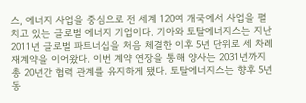스, 에너지 사업을 중심으로 전 세계 120여 개국에서 사업을 펼치고 있는 글로벌 에너지 기업이다. 기아와 토탈에너지스는 지난 2011년 글로벌 파트너십을 처음 체결한 이후 5년 단위로 세 차례 재계약을 이어왔다. 이번 계약 연장을 통해 양사는 2031년까지 총 20년간 협력 관계를 유지하게 됐다. 토탈에너지스는 향후 5년 동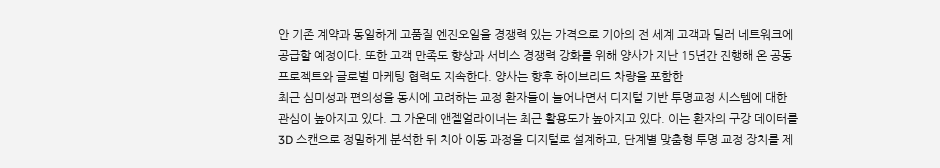안 기존 계약과 동일하게 고품질 엔진오일을 경쟁력 있는 가격으로 기아의 전 세계 고객과 딜러 네트워크에 공급할 예정이다. 또한 고객 만족도 향상과 서비스 경쟁력 강화를 위해 양사가 지난 15년간 진행해 온 공동 프로젝트와 글로벌 마케팅 협력도 지속한다. 양사는 향후 하이브리드 차량을 포함한
최근 심미성과 편의성을 동시에 고려하는 교정 환자들이 늘어나면서 디지털 기반 투명교정 시스템에 대한 관심이 높아지고 있다. 그 가운데 앤젤얼라이너는 최근 활용도가 높아지고 있다. 이는 환자의 구강 데이터를 3D 스캔으로 정밀하게 분석한 뒤 치아 이동 과정을 디지털로 설계하고, 단계별 맞춤형 투명 교정 장치를 제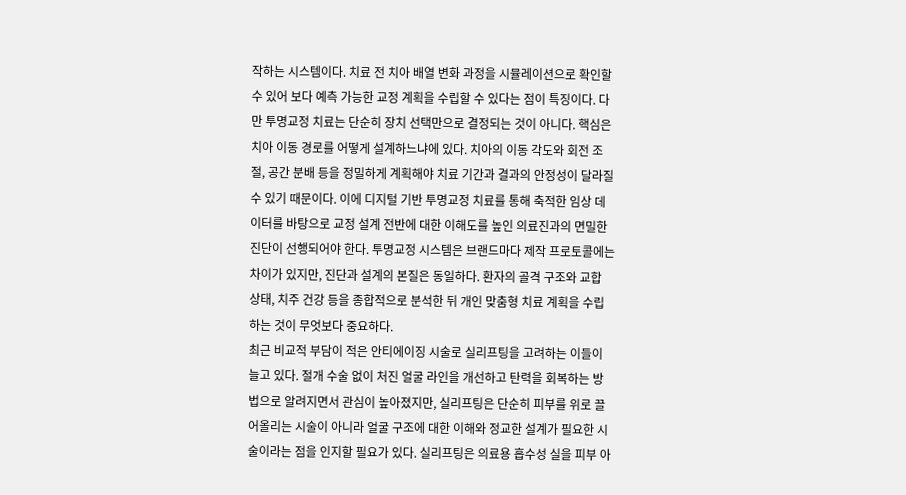작하는 시스템이다. 치료 전 치아 배열 변화 과정을 시뮬레이션으로 확인할 수 있어 보다 예측 가능한 교정 계획을 수립할 수 있다는 점이 특징이다. 다만 투명교정 치료는 단순히 장치 선택만으로 결정되는 것이 아니다. 핵심은 치아 이동 경로를 어떻게 설계하느냐에 있다. 치아의 이동 각도와 회전 조절, 공간 분배 등을 정밀하게 계획해야 치료 기간과 결과의 안정성이 달라질 수 있기 때문이다. 이에 디지털 기반 투명교정 치료를 통해 축적한 임상 데이터를 바탕으로 교정 설계 전반에 대한 이해도를 높인 의료진과의 면밀한 진단이 선행되어야 한다. 투명교정 시스템은 브랜드마다 제작 프로토콜에는 차이가 있지만, 진단과 설계의 본질은 동일하다. 환자의 골격 구조와 교합 상태, 치주 건강 등을 종합적으로 분석한 뒤 개인 맞춤형 치료 계획을 수립하는 것이 무엇보다 중요하다.
최근 비교적 부담이 적은 안티에이징 시술로 실리프팅을 고려하는 이들이 늘고 있다. 절개 수술 없이 처진 얼굴 라인을 개선하고 탄력을 회복하는 방법으로 알려지면서 관심이 높아졌지만, 실리프팅은 단순히 피부를 위로 끌어올리는 시술이 아니라 얼굴 구조에 대한 이해와 정교한 설계가 필요한 시술이라는 점을 인지할 필요가 있다. 실리프팅은 의료용 흡수성 실을 피부 아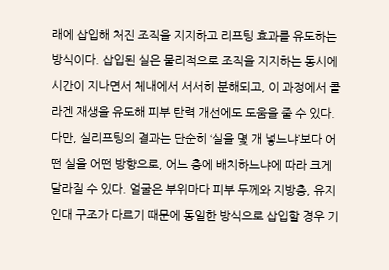래에 삽입해 처진 조직을 지지하고 리프팅 효과를 유도하는 방식이다. 삽입된 실은 물리적으로 조직을 지지하는 동시에 시간이 지나면서 체내에서 서서히 분해되고, 이 과정에서 콜라겐 재생을 유도해 피부 탄력 개선에도 도움을 줄 수 있다. 다만, 실리프팅의 결과는 단순히 ‘실을 몇 개 넣느냐’보다 어떤 실을 어떤 방향으로, 어느 층에 배치하느냐에 따라 크게 달라질 수 있다. 얼굴은 부위마다 피부 두께와 지방층, 유지인대 구조가 다르기 때문에 동일한 방식으로 삽입할 경우 기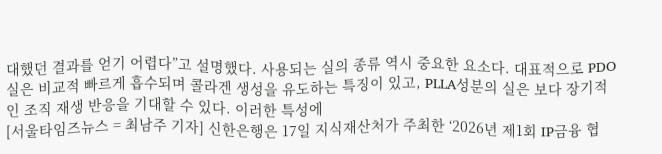대했던 결과를 얻기 어렵다”고 설명했다. 사용되는 실의 종류 역시 중요한 요소다. 대표적으로 PDO실은 비교적 빠르게 흡수되며 콜라겐 생성을 유도하는 특징이 있고, PLLA성분의 실은 보다 장기적인 조직 재생 반응을 기대할 수 있다. 이러한 특성에
[서울타임즈뉴스 = 최남주 기자] 신한은행은 17일 지식재산처가 주최한 ‘2026년 제1회 IP금융 협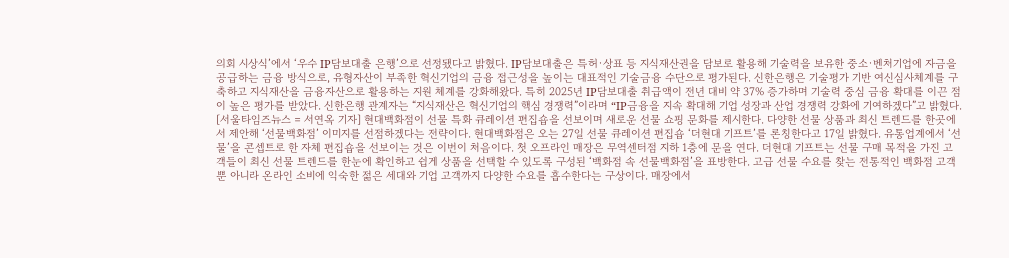의회 시상식’에서 ‘우수 IP담보대출 은행’으로 선정됐다고 밝혔다. IP담보대출은 특허·상표 등 지식재산권을 담보로 활용해 기술력을 보유한 중소·벤처기업에 자금을 공급하는 금융 방식으로, 유형자산이 부족한 혁신기업의 금융 접근성을 높이는 대표적인 기술금융 수단으로 평가된다. 신한은행은 기술평가 기반 여신심사체계를 구축하고 지식재산을 금융자산으로 활용하는 지원 체계를 강화해왔다. 특히 2025년 IP담보대출 취급액이 전년 대비 약 37% 증가하며 기술력 중심 금융 확대를 이끈 점이 높은 평가를 받았다. 신한은행 관계자는 “지식재산은 혁신기업의 핵심 경쟁력”이라며 “IP금융을 지속 확대해 기업 성장과 산업 경쟁력 강화에 기여하겠다”고 밝혔다.
[서울타임즈뉴스 = 서연옥 기자] 현대백화점이 선물 특화 큐레이션 편집숍을 선보이며 새로운 선물 쇼핑 문화를 제시한다. 다양한 선물 상품과 최신 트렌드를 한곳에서 제안해 ‘선물백화점’ 이미지를 선점하겠다는 전략이다. 현대백화점은 오는 27일 선물 큐레이션 편집숍 ‘더현대 기프트’를 론칭한다고 17일 밝혔다. 유통업계에서 ‘선물’을 콘셉트로 한 자체 편집숍을 선보이는 것은 이번이 처음이다. 첫 오프라인 매장은 무역센터점 지하 1층에 문을 연다. 더현대 기프트는 선물 구매 목적을 가진 고객들이 최신 선물 트렌드를 한눈에 확인하고 쉽게 상품을 선택할 수 있도록 구성된 ‘백화점 속 선물백화점’을 표방한다. 고급 선물 수요를 찾는 전통적인 백화점 고객뿐 아니라 온라인 소비에 익숙한 젊은 세대와 기업 고객까지 다양한 수요를 흡수한다는 구상이다. 매장에서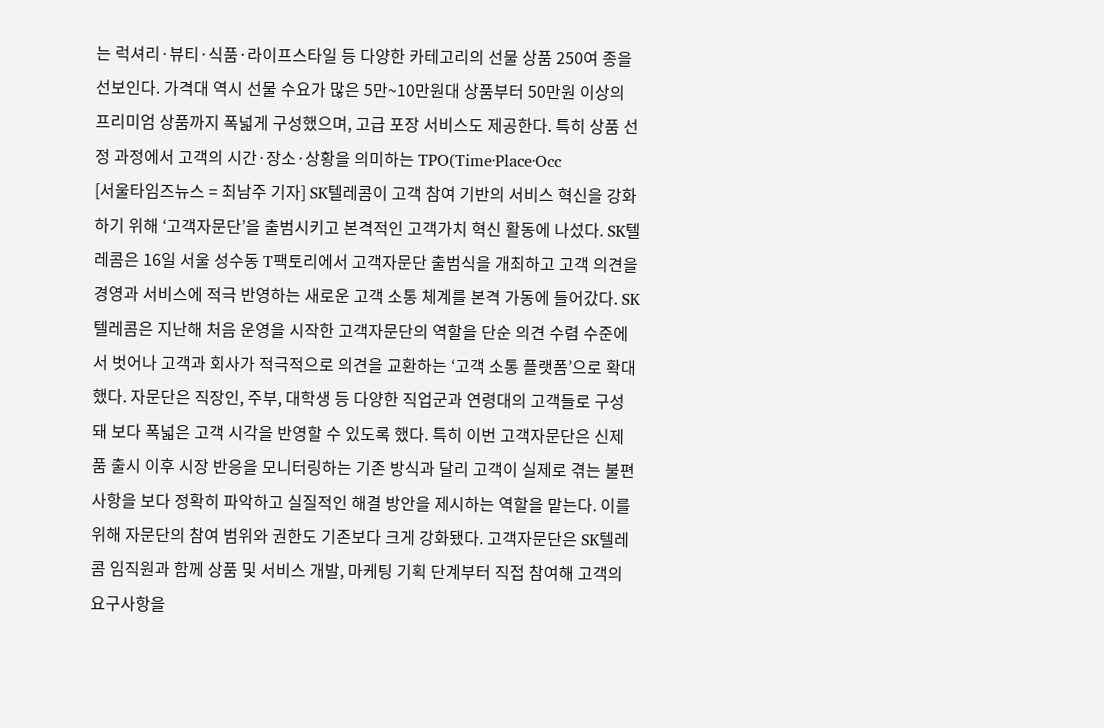는 럭셔리·뷰티·식품·라이프스타일 등 다양한 카테고리의 선물 상품 250여 종을 선보인다. 가격대 역시 선물 수요가 많은 5만~10만원대 상품부터 50만원 이상의 프리미엄 상품까지 폭넓게 구성했으며, 고급 포장 서비스도 제공한다. 특히 상품 선정 과정에서 고객의 시간·장소·상황을 의미하는 TPO(Time·Place·Occ
[서울타임즈뉴스 = 최남주 기자] SK텔레콤이 고객 참여 기반의 서비스 혁신을 강화하기 위해 ‘고객자문단’을 출범시키고 본격적인 고객가치 혁신 활동에 나섰다. SK텔레콤은 16일 서울 성수동 T팩토리에서 고객자문단 출범식을 개최하고 고객 의견을 경영과 서비스에 적극 반영하는 새로운 고객 소통 체계를 본격 가동에 들어갔다. SK텔레콤은 지난해 처음 운영을 시작한 고객자문단의 역할을 단순 의견 수렴 수준에서 벗어나 고객과 회사가 적극적으로 의견을 교환하는 ‘고객 소통 플랫폼’으로 확대했다. 자문단은 직장인, 주부, 대학생 등 다양한 직업군과 연령대의 고객들로 구성돼 보다 폭넓은 고객 시각을 반영할 수 있도록 했다. 특히 이번 고객자문단은 신제품 출시 이후 시장 반응을 모니터링하는 기존 방식과 달리 고객이 실제로 겪는 불편 사항을 보다 정확히 파악하고 실질적인 해결 방안을 제시하는 역할을 맡는다. 이를 위해 자문단의 참여 범위와 권한도 기존보다 크게 강화됐다. 고객자문단은 SK텔레콤 임직원과 함께 상품 및 서비스 개발, 마케팅 기획 단계부터 직접 참여해 고객의 요구사항을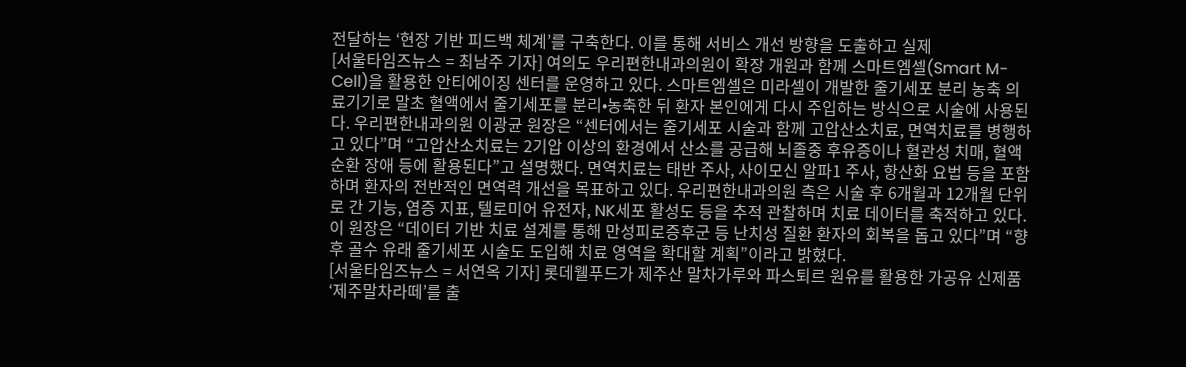전달하는 ‘현장 기반 피드백 체계’를 구축한다. 이를 통해 서비스 개선 방향을 도출하고 실제
[서울타임즈뉴스 = 최남주 기자] 여의도 우리편한내과의원이 확장 개원과 함께 스마트엠셀(Smart M-Cell)을 활용한 안티에이징 센터를 운영하고 있다. 스마트엠셀은 미라셀이 개발한 줄기세포 분리 농축 의료기기로 말초 혈액에서 줄기세포를 분리•농축한 뒤 환자 본인에게 다시 주입하는 방식으로 시술에 사용된다. 우리편한내과의원 이광균 원장은 “센터에서는 줄기세포 시술과 함께 고압산소치료, 면역치료를 병행하고 있다”며 “고압산소치료는 2기압 이상의 환경에서 산소를 공급해 뇌졸중 후유증이나 혈관성 치매, 혈액순환 장애 등에 활용된다”고 설명했다. 면역치료는 태반 주사, 사이모신 알파1 주사, 항산화 요법 등을 포함하며 환자의 전반적인 면역력 개선을 목표하고 있다. 우리편한내과의원 측은 시술 후 6개월과 12개월 단위로 간 기능, 염증 지표, 텔로미어 유전자, NK세포 활성도 등을 추적 관찰하며 치료 데이터를 축적하고 있다. 이 원장은 “데이터 기반 치료 설계를 통해 만성피로증후군 등 난치성 질환 환자의 회복을 돕고 있다”며 “향후 골수 유래 줄기세포 시술도 도입해 치료 영역을 확대할 계획”이라고 밝혔다.
[서울타임즈뉴스 = 서연옥 기자] 롯데웰푸드가 제주산 말차가루와 파스퇴르 원유를 활용한 가공유 신제품 ‘제주말차라떼’를 출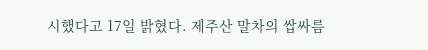시했다고 17일 밝혔다. 제주산 말차의 쌉싸름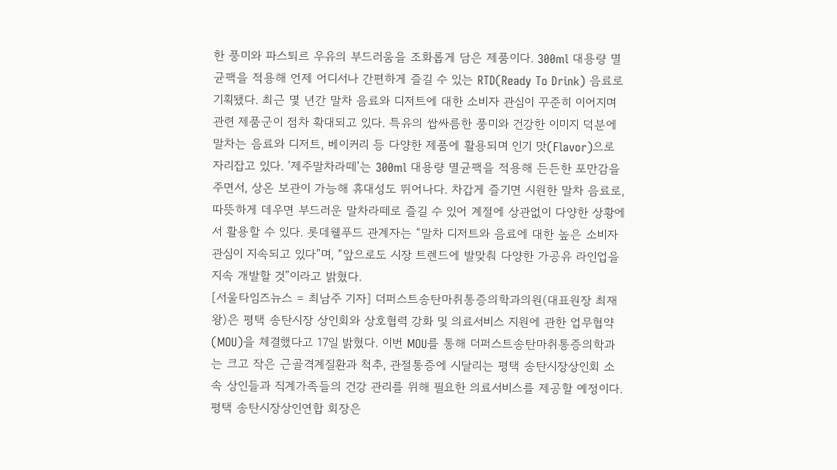한 풍미와 파스퇴르 우유의 부드러움을 조화롭게 담은 제품이다. 300ml 대용량 멸균팩을 적용해 언제 어디서나 간편하게 즐길 수 있는 RTD(Ready To Drink) 음료로 기획됐다. 최근 몇 년간 말차 음료와 디저트에 대한 소비자 관심이 꾸준히 이어지며 관련 제품군이 점차 확대되고 있다. 특유의 쌉싸름한 풍미와 건강한 이미지 덕분에 말차는 음료와 디저트, 베이커리 등 다양한 제품에 활용되며 인기 맛(Flavor)으로 자리잡고 있다. ‘제주말차라떼’는 300ml 대용량 멸균팩을 적용해 든든한 포만감을 주면서, 상온 보관이 가능해 휴대성도 뛰어나다. 차갑게 즐기면 시원한 말차 음료로, 따뜻하게 데우면 부드러운 말차라떼로 즐길 수 있어 계절에 상관없이 다양한 상황에서 활용할 수 있다. 롯데웰푸드 관계자는 “말차 디저트와 음료에 대한 높은 소비자 관심이 지속되고 있다”며, “앞으로도 시장 트렌드에 발맞춰 다양한 가공유 라인업을 지속 개발할 것”이라고 밝혔다.
[서울타임즈뉴스 = 최남주 기자] 더퍼스트송탄마취통증의학과의원(대표원장 최재왕)은 평택 송탄시장 상인회와 상호협력 강화 및 의료서비스 지원에 관한 업무협약(MOU)을 체결했다고 17일 밝혔다. 이번 MOU를 통해 더퍼스트송탄마취통증의학과는 크고 작은 근골격계질환과 척추, 관절통증에 시달리는 평택 송탄시장상인회 소속 상인들과 직계가족들의 건강 관리를 위해 필요한 의료서비스를 제공할 예정이다. 평택 송탄시장상인연합 회장은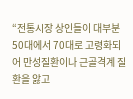“전통시장 상인들이 대부분 50대에서 70대로 고령화되어 만성질환이나 근골격계 질환을 앓고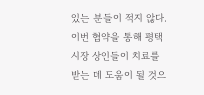있는 분들이 적지 않다. 이번 협약을 통해 평택시장 상인들이 치료를 받는 데 도움이 될 것으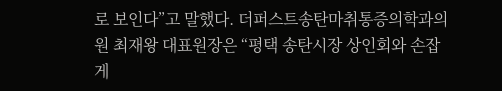로 보인다”고 말했다. 더퍼스트송탄마취통증의학과의원 최재왕 대표원장은 “평택 송탄시장 상인회와 손잡게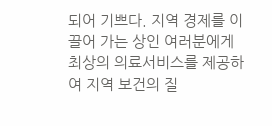되어 기쁘다. 지역 경제를 이끌어 가는 상인 여러분에게 최상의 의료서비스를 제공하여 지역 보건의 질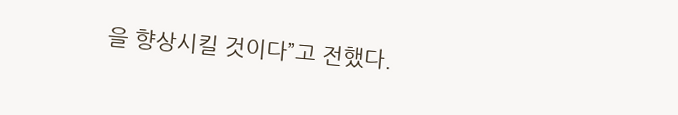을 향상시킬 것이다”고 전했다.